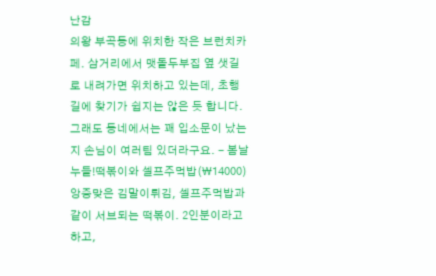난감
의왕 부곡동에 위치한 작은 브런치카페. 삼거리에서 맷돌두부집 옆 샛길로 내려가면 위치하고 있는데, 초행길에 찾기가 쉽지는 않은 듯 합니다. 그래도 동네에서는 꽤 입소문이 났는지 손님이 여러팀 있더라구요. - 봄날누들!떡볶이와 셀프주먹밥(₩14000) 앙증맞은 김말이튀김, 셀프주먹밥과 같이 서브되는 떡볶이. 2인분이라고 하고,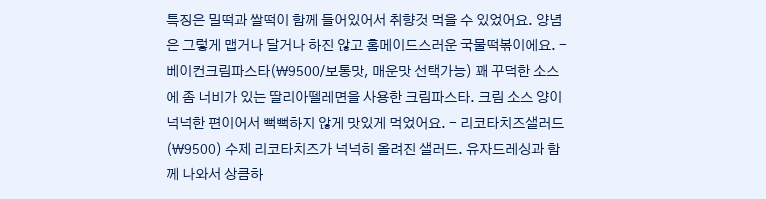특징은 밀떡과 쌀떡이 함께 들어있어서 취향것 먹을 수 있었어요. 양념은 그렇게 맵거나 달거나 하진 않고 홈메이드스러운 국물떡볶이에요. - 베이컨크림파스타(₩9500/보통맛, 매운맛 선택가능) 꽤 꾸덕한 소스에 좀 너비가 있는 딸리아뗄레면을 사용한 크림파스타. 크림 소스 양이 넉넉한 편이어서 뻑뻑하지 않게 맛있게 먹었어요. - 리코타치즈샐러드(₩9500) 수제 리코타치즈가 넉넉히 올려진 샐러드. 유자드레싱과 함께 나와서 상큼하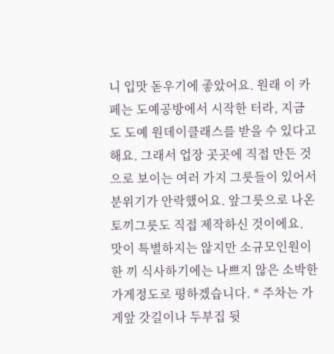니 입맛 돋우기에 좋았어요. 원래 이 카페는 도예공방에서 시작한 터라, 지금도 도예 원데이클래스를 받을 수 있다고 해요. 그래서 업장 곳곳에 직접 만든 것으로 보이는 여러 가지 그릇들이 있어서 분위기가 안락했어요. 앞그릇으로 나온 토끼그릇도 직접 제작하신 것이에요. 맛이 특별하지는 않지만 소규모인원이 한 끼 식사하기에는 나쁘지 않은 소박한 가게정도로 평하겠습니다. * 주차는 가게앞 갓길이나 두부집 뒷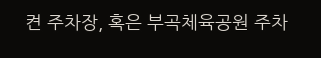켠 주차장, 혹은 부곡체육공원 주차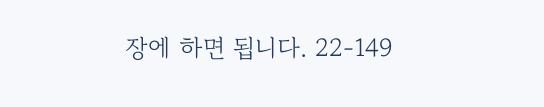장에 하면 됩니다. 22-149